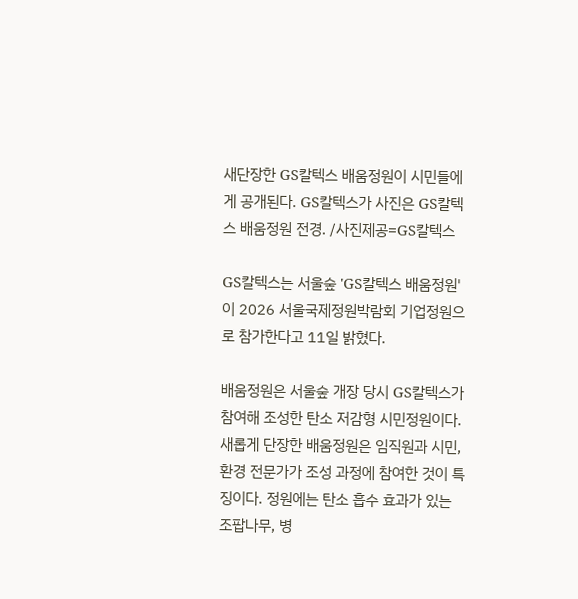새단장한 GS칼텍스 배움정원이 시민들에게 공개된다. GS칼텍스가 사진은 GS칼텍스 배움정원 전경. /사진제공=GS칼텍스

GS칼텍스는 서울숲 'GS칼텍스 배움정원'이 2026 서울국제정원박람회 기업정원으로 참가한다고 11일 밝혔다.

배움정원은 서울숲 개장 당시 GS칼텍스가 참여해 조성한 탄소 저감형 시민정원이다. 새롭게 단장한 배움정원은 임직원과 시민, 환경 전문가가 조성 과정에 참여한 것이 특징이다. 정원에는 탄소 흡수 효과가 있는 조팝나무, 병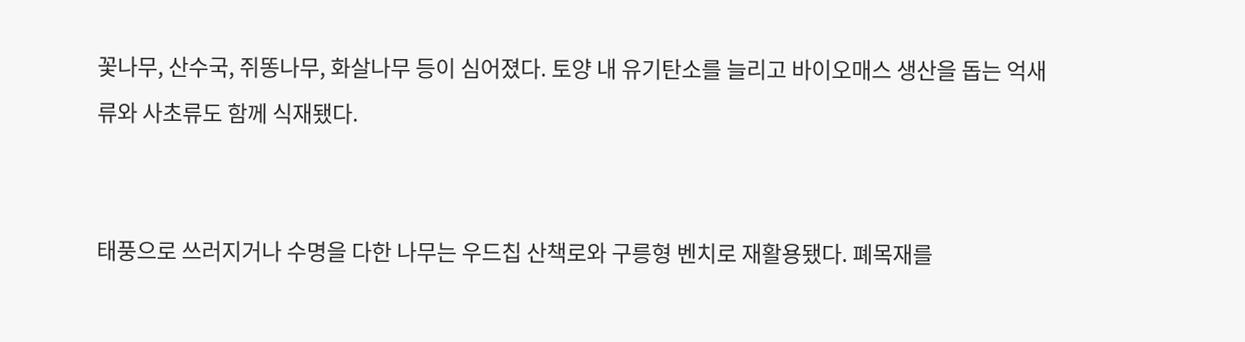꽃나무, 산수국, 쥐똥나무, 화살나무 등이 심어졌다. 토양 내 유기탄소를 늘리고 바이오매스 생산을 돕는 억새류와 사초류도 함께 식재됐다.


태풍으로 쓰러지거나 수명을 다한 나무는 우드칩 산책로와 구릉형 벤치로 재활용됐다. 폐목재를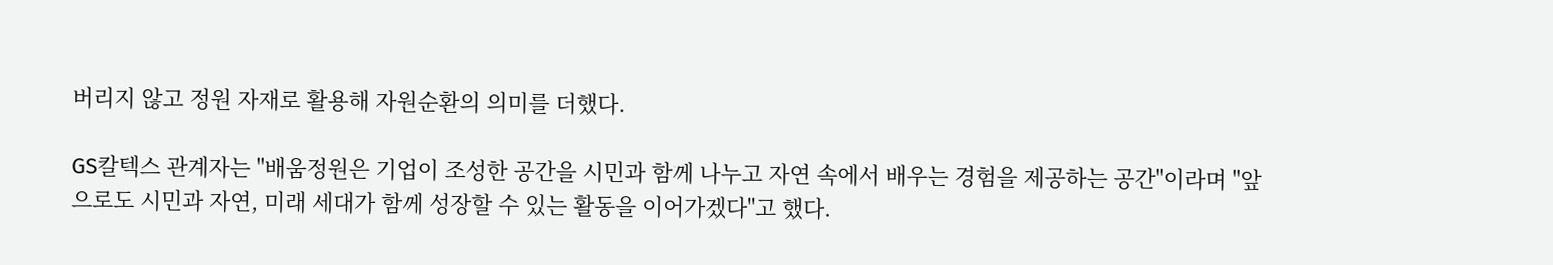버리지 않고 정원 자재로 활용해 자원순환의 의미를 더했다.

GS칼텍스 관계자는 "배움정원은 기업이 조성한 공간을 시민과 함께 나누고 자연 속에서 배우는 경험을 제공하는 공간"이라며 "앞으로도 시민과 자연, 미래 세대가 함께 성장할 수 있는 활동을 이어가겠다"고 했다.